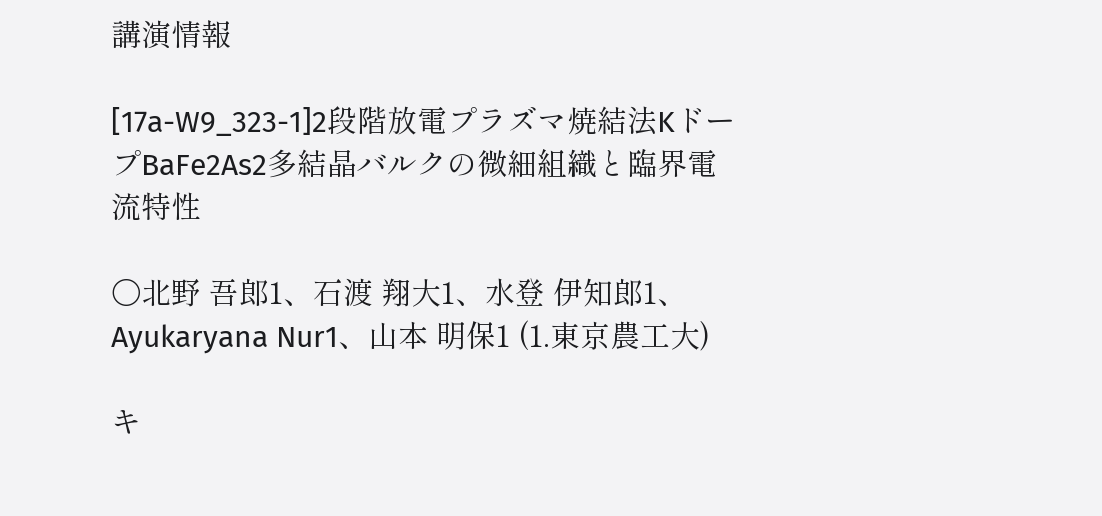講演情報

[17a-W9_323-1]2段階放電プラズマ焼結法KドープBaFe2As2多結晶バルクの微細組織と臨界電流特性

〇北野 吾郎1、石渡 翔大1、水登 伊知郎1、Ayukaryana Nur1、山本 明保1 (1.東京農工大)

キ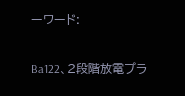ーワード:

Ba122、2段階放電プラ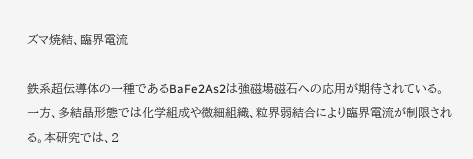ズマ焼結、臨界電流

鉄系超伝導体の一種であるBaFe2As2は強磁場磁石への応用が期待されている。一方、多結晶形態では化学組成や微細組織、粒界弱結合により臨界電流が制限される。本研究では、2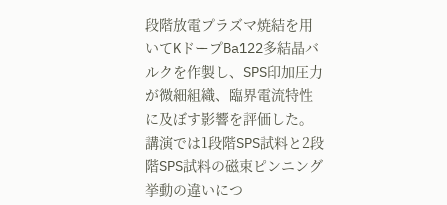段階放電プラズマ焼結を用いてKドープBa122多結晶バルクを作製し、SPS印加圧力が微細組織、臨界電流特性に及ぼす影響を評価した。講演では1段階SPS試料と2段階SPS試料の磁束ピンニング挙動の違いにつ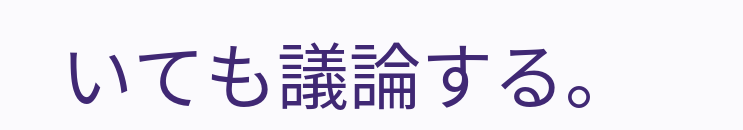いても議論する。